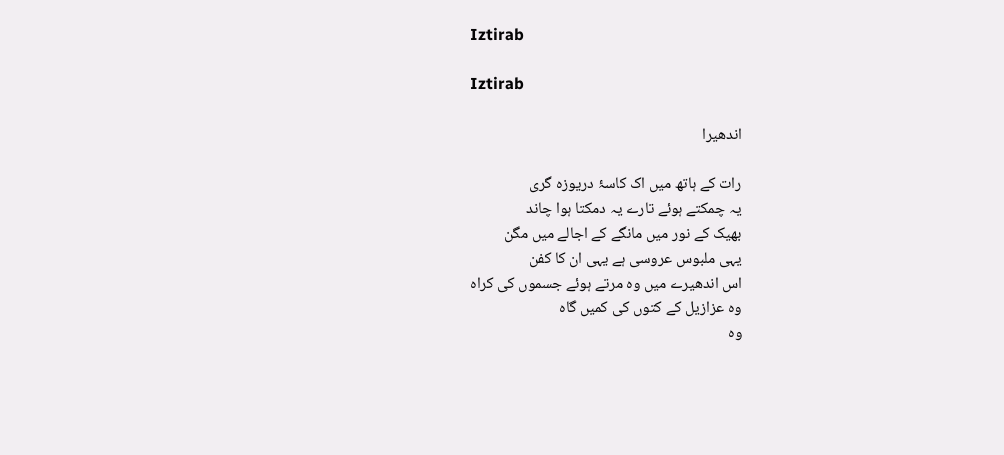Iztirab

Iztirab

اندھیرا

رات کے ہاتھ میں اک کاسۂ دریوزہ گری
یہ چمکتے ہوئے تارے یہ دمکتا ہوا چاند
بھیک کے نور میں مانگے کے اجالے میں مگن
یہی ملبوس عروسی ہے یہی ان کا کفن
اس اندھیرے میں وہ مرتے ہوئے جسموں کی کراہ
وہ عزازیل کے کتوں کی کمیں گاہ
وہ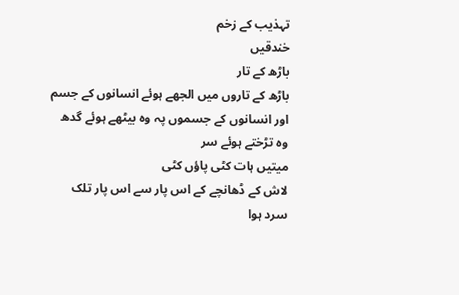تہذیب کے زخم
خندقیں
باڑھ کے تار
باڑھ کے تاروں میں الجھے ہوئے انسانوں کے جسم
اور انسانوں کے جسموں پہ وہ بیٹھے ہوئے گدھ
وہ تڑختے ہوئے سر
میتیں ہات کٹی پاؤں کٹی
لاش کے ڈھانچے کے اس پار سے اس پار تلک
سرد ہوا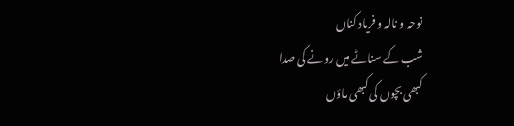نوحہ و نالہ و فریاد کناں
شب کے سناٹے میں رونے کی صدا
کبھی بچوں کی کبھی ماؤں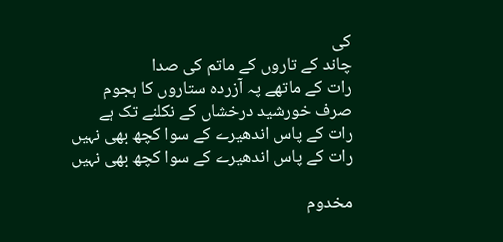کی
چاند کے تاروں کے ماتم کی صدا
رات کے ماتھے پہ آزردہ ستاروں کا ہجوم
صرف خورشید درخشاں کے نکلنے تک ہے
رات کے پاس اندھیرے کے سوا کچھ بھی نہیں
رات کے پاس اندھیرے کے سوا کچھ بھی نہیں

مخدوم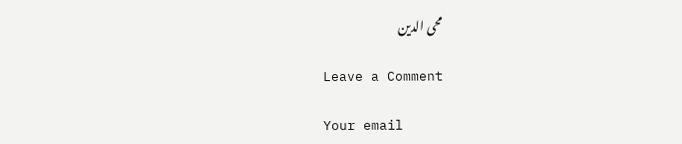محی الدین

Leave a Comment

Your email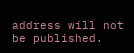address will not be published.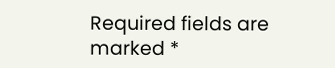Required fields are marked *